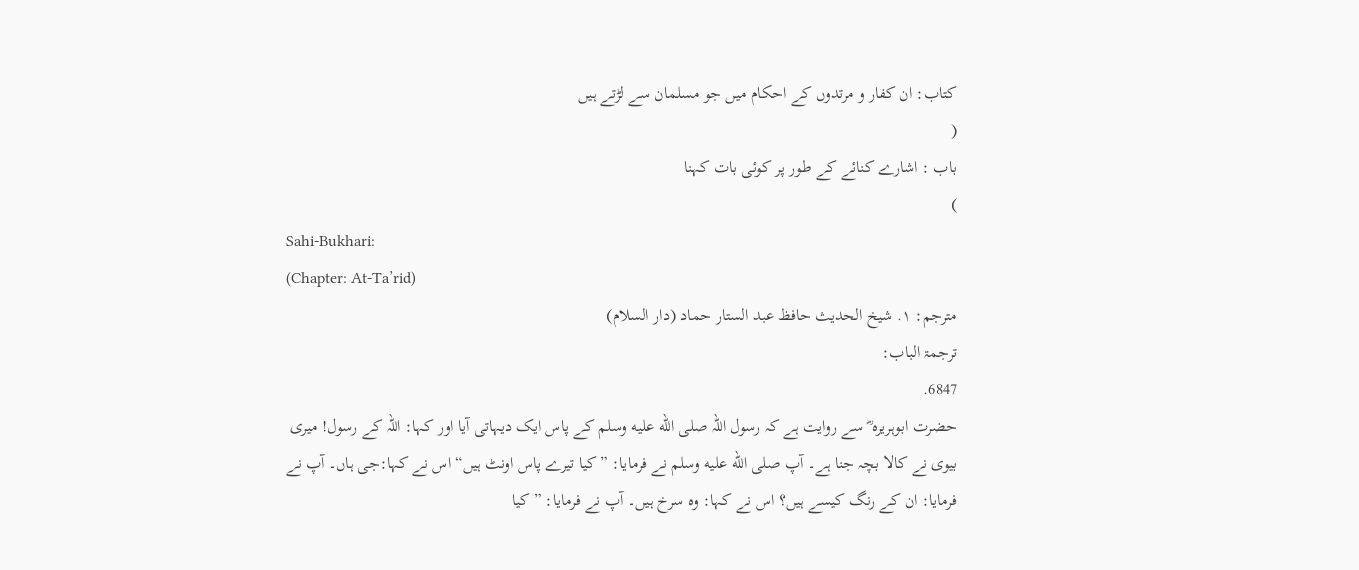کتاب: ان کفار و مرتدوں کے احکام میں جو مسلمان سے لڑتے ہیں
(
باب : اشارے کنائے کے طور پر کوئی بات کہنا
)
Sahi-Bukhari:
(Chapter: At-Ta’rid)
مترجم: ١. شیخ الحدیث حافظ عبد الستار حماد (دار السلام)
ترجمۃ الباب:
6847.
حضرت ابوہریرہ ؓ سے روایت ہے کہ رسول اللہ صلى الله عليه وسلم کے پاس ایک دیہاتی آیا اور کہا: اللہ کے رسول! میری بیوی نے کالا بچہ جنا ہے۔ آپ صلى الله عليه وسلم نے فرمایا: ”کیا تیرے پاس اونٹ ہیں“ اس نے کہا:جی ہاں۔ آپ نے فرمایا: ان کے رنگ کیسے ہیں؟ اس نے کہا: وہ سرخ ہیں۔ آپ نے فرمایا: ”کیا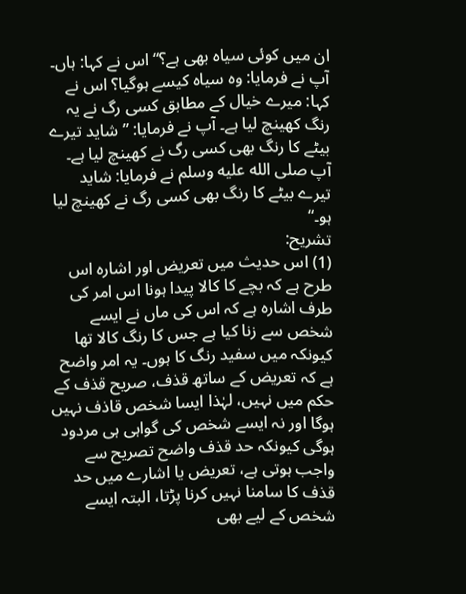ان میں کوئی سیاہ بھی ہے؟“ اس نے کہا: ہاں۔ آپ نے فرمایا: وہ سیاہ کیسے ہوگیا؟ اس نے کہا: میرے خیال کے مطابق کسی رگ نے یہ رنگ کھینچ لیا ہے۔ آپ نے فرمایا: ”شاید تیرے بیٹے کا رنگ بھی کسی رگ نے کھینچ لیا ہے۔ آپ صلى الله عليه وسلم نے فرمایا: شاید تیرے بیٹے کا رنگ بھی کسی رگ نے کھینچ لیا ہو۔“
تشریح:
(1) اس حدیث میں تعریض اور اشارہ اس طرح ہے کہ بچے کا کالا پیدا ہونا اس امر کی طرف اشارہ ہے کہ اس کی ماں نے ایسے شخص سے زنا کیا ہے جس کا رنگ کالا تھا کیونکہ میں سفید رنگ کا ہوں۔ یہ امر واضح ہے کہ تعریض کے ساتھ قذف، صریح قذف کے حکم میں نہیں، لہٰذا ایسا شخص قاذف نہیں ہوگا اور نہ ایسے شخص کی گواہی ہی مردود ہوگی کیونکہ حد قذف واضح تصریح سے واجب ہوتی ہے، تعریض یا اشارے میں حد قذف کا سامنا نہیں کرنا پڑتا، البتہ ایسے شخص کے لیے بھی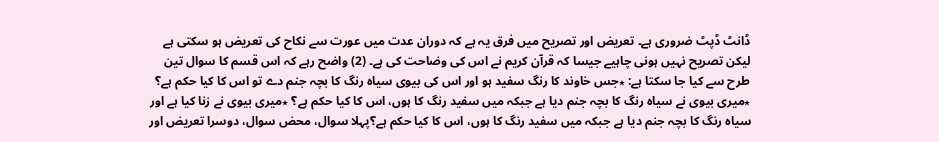ڈانٹ ڈپٹ ضروری ہے۔ تعریض اور تصریح میں فرق یہ ہے کہ دوران عدت میں عورت سے نکاح کی تعریض ہو سکتی ہے لیکن تصریح نہیں ہونی چاہیے جیسا کہ قرآن کریم نے اس کی وضاحت کی ہے۔ (2) واضح رہے کہ اس قسم کا سوال تین طرح سے کیا جا سکتا ہے: ٭جس خاوند کا رنگ سفید ہو اور اس کی بیوی سیاہ رنگ کا بچہ جنم دے تو اس کا کیا حکم ہے؟ ٭میری بیوی نے سیاہ رنگ کا بچہ جنم دیا ہے جبکہ میں سفید رنگ کا ہوں، اس کا کیا حکم ہے؟ ٭میری بیوی نے زنا کیا ہے اور سیاہ رنگ کا بچہ جنم دیا ہے جبکہ میں سفید رنگ کا ہوں، اس کا کیا حکم ہے؟پہلا سوال، محض سوال، دوسرا تعریض اور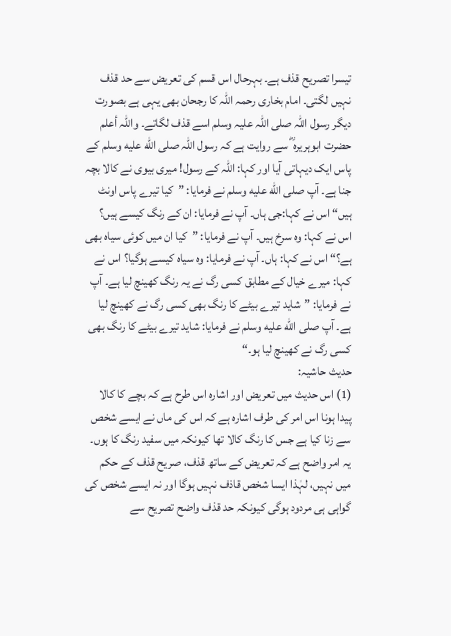تیسرا تصریح قذف ہے۔ بہرحال اس قسم کی تعریض سے حد قذف نہیں لگتی۔ امام بخاری رحمہ اللہ کا رجحان بھی یہی ہے بصورت دیگر رسول اللہ صلی اللہ علیہ وسلم اسے قذف لگاتے۔ واللہ أعلم
حضرت ابوہریرہ ؓ سے روایت ہے کہ رسول اللہ صلى الله عليه وسلم کے پاس ایک دیہاتی آیا اور کہا: اللہ کے رسول! میری بیوی نے کالا بچہ جنا ہے۔ آپ صلى الله عليه وسلم نے فرمایا: ”کیا تیرے پاس اونٹ ہیں“ اس نے کہا:جی ہاں۔ آپ نے فرمایا: ان کے رنگ کیسے ہیں؟ اس نے کہا: وہ سرخ ہیں۔ آپ نے فرمایا: ”کیا ان میں کوئی سیاہ بھی ہے؟“ اس نے کہا: ہاں۔ آپ نے فرمایا: وہ سیاہ کیسے ہوگیا؟ اس نے کہا: میرے خیال کے مطابق کسی رگ نے یہ رنگ کھینچ لیا ہے۔ آپ نے فرمایا: ”شاید تیرے بیٹے کا رنگ بھی کسی رگ نے کھینچ لیا ہے۔ آپ صلى الله عليه وسلم نے فرمایا: شاید تیرے بیٹے کا رنگ بھی کسی رگ نے کھینچ لیا ہو۔“
حدیث حاشیہ:
(1) اس حدیث میں تعریض اور اشارہ اس طرح ہے کہ بچے کا کالا پیدا ہونا اس امر کی طرف اشارہ ہے کہ اس کی ماں نے ایسے شخص سے زنا کیا ہے جس کا رنگ کالا تھا کیونکہ میں سفید رنگ کا ہوں۔ یہ امر واضح ہے کہ تعریض کے ساتھ قذف، صریح قذف کے حکم میں نہیں، لہٰذا ایسا شخص قاذف نہیں ہوگا اور نہ ایسے شخص کی گواہی ہی مردود ہوگی کیونکہ حد قذف واضح تصریح سے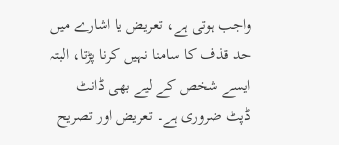واجب ہوتی ہے، تعریض یا اشارے میں حد قذف کا سامنا نہیں کرنا پڑتا، البتہ ایسے شخص کے لیے بھی ڈانٹ ڈپٹ ضروری ہے۔ تعریض اور تصریح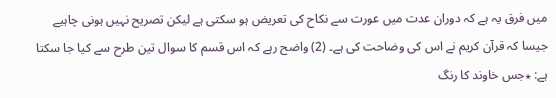میں فرق یہ ہے کہ دوران عدت میں عورت سے نکاح کی تعریض ہو سکتی ہے لیکن تصریح نہیں ہونی چاہیے جیسا کہ قرآن کریم نے اس کی وضاحت کی ہے۔ (2) واضح رہے کہ اس قسم کا سوال تین طرح سے کیا جا سکتا ہے: ٭جس خاوند کا رنگ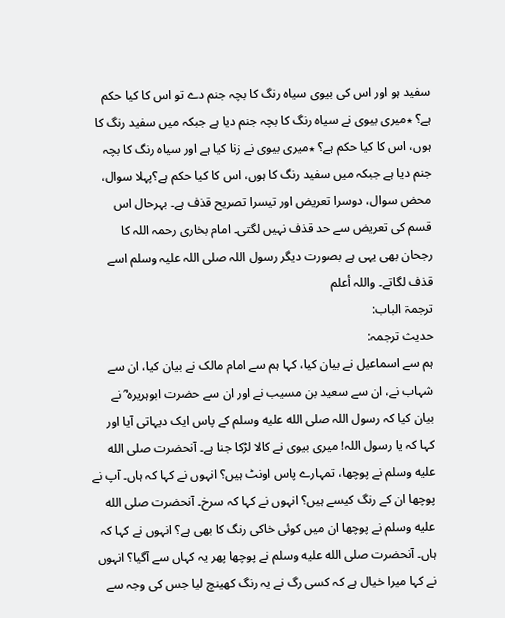سفید ہو اور اس کی بیوی سیاہ رنگ کا بچہ جنم دے تو اس کا کیا حکم ہے؟ ٭میری بیوی نے سیاہ رنگ کا بچہ جنم دیا ہے جبکہ میں سفید رنگ کا ہوں، اس کا کیا حکم ہے؟ ٭میری بیوی نے زنا کیا ہے اور سیاہ رنگ کا بچہ جنم دیا ہے جبکہ میں سفید رنگ کا ہوں، اس کا کیا حکم ہے؟پہلا سوال، محض سوال، دوسرا تعریض اور تیسرا تصریح قذف ہے۔ بہرحال اس قسم کی تعریض سے حد قذف نہیں لگتی۔ امام بخاری رحمہ اللہ کا رجحان بھی یہی ہے بصورت دیگر رسول اللہ صلی اللہ علیہ وسلم اسے قذف لگاتے۔ واللہ أعلم
ترجمۃ الباب:
حدیث ترجمہ:
ہم سے اسماعیل نے بیان کیا، کہا ہم سے امام مالک نے بیان کیا، ان سے شہاب نے، ان سے سعید بن مسیب نے اور ان سے حضرت ابوہریرہ ؓ نے بیان کیا کہ رسول اللہ صلى الله عليه وسلم کے پاس ایک دیہاتی آیا اور کہا کہ یا رسول اللہ! میری بیوی نے کالا لڑکا جنا ہے۔ آنحضرت صلى الله عليه وسلم نے پوچھا، تمہارے پاس اونٹ ہیں؟ انہوں نے کہا کہ ہاں۔ آپ نے پوچھا ان کے رنگ کیسے ہیں؟ انہوں نے کہا کہ سرخ۔ آنحضرت صلى الله عليه وسلم نے پوچھا ان میں کوئی خاکی رنگ کا بھی ہے؟ انہوں نے کہا کہ ہاں۔ آنحضرت صلى الله عليه وسلم نے پوچھا پھر یہ کہاں سے آگیا؟ انہوں نے کہا میرا خیال ہے کہ کسی رگ نے یہ رنگ کھینچ لیا جس کی وجہ سے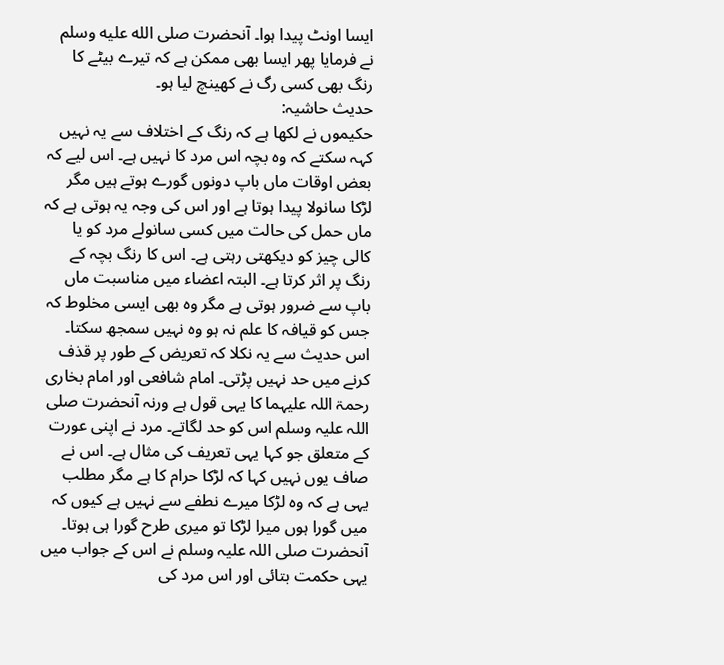ایسا اونٹ پیدا ہوا۔ آنحضرت صلى الله عليه وسلم نے فرمایا پھر ایسا بھی ممکن ہے کہ تیرے بیٹے کا رنگ بھی کسی رگ نے کھینچ لیا ہو۔
حدیث حاشیہ:
حکیموں نے لکھا ہے کہ رنگ کے اختلاف سے یہ نہیں کہہ سکتے کہ وہ بچہ اس مرد کا نہیں ہے۔ اس لیے کہ بعض اوقات ماں باپ دونوں گورے ہوتے ہیں مگر لڑکا سانولا پیدا ہوتا ہے اور اس کی وجہ یہ ہوتی ہے کہ ماں حمل کی حالت میں کسی سانولے مرد کو یا کالی چیز کو دیکھتی رہتی ہے۔ اس کا رنگ بچہ کے رنگ پر اثر کرتا ہے۔ البتہ اعضاء میں مناسبت ماں باپ سے ضرور ہوتی ہے مگر وہ بھی ایسی مخلوط کہ جس کو قیافہ کا علم نہ ہو وہ نہیں سمجھ سکتا۔ اس حدیث سے یہ نکلا کہ تعریض کے طور پر قذف کرنے میں حد نہیں پڑتی۔ امام شافعی اور امام بخاری رحمۃ اللہ علیہما کا یہی قول ہے ورنہ آنحضرت صلی اللہ علیہ وسلم اس کو حد لگاتے۔ مرد نے اپنی عورت کے متعلق جو کہا یہی تعریف کی مثال ہے۔ اس نے صاف یوں نہیں کہا کہ لڑکا حرام کا ہے مگر مطلب یہی ہے کہ وہ لڑکا میرے نطفے سے نہیں ہے کیوں کہ میں گورا ہوں میرا لڑکا تو میری طرح گورا ہی ہوتا۔ آنحضرت صلی اللہ علیہ وسلم نے اس کے جواب میں یہی حکمت بتائی اور اس مرد کی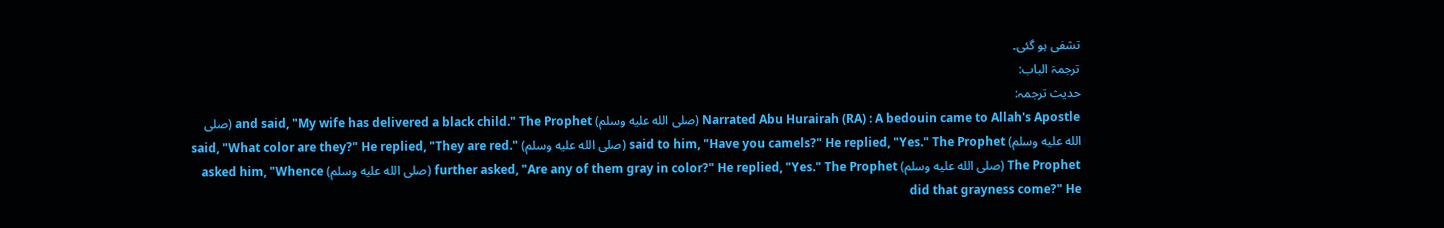تشفی ہو گئی۔
ترجمۃ الباب:
حدیث ترجمہ:
Narrated Abu Hurairah (RA) : A bedouin came to Allah's Apostle (صلى الله عليه وسلم) and said, "My wife has delivered a black child." The Prophet (صلى الله عليه وسلم) said to him, "Have you camels?" He replied, "Yes." The Prophet (صلى الله عليه وسلم) said, "What color are they?" He replied, "They are red." The Prophet (صلى الله عليه وسلم) further asked, "Are any of them gray in color?" He replied, "Yes." The Prophet (صلى الله عليه وسلم) asked him, "Whence did that grayness come?" He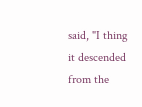said, "I thing it descended from the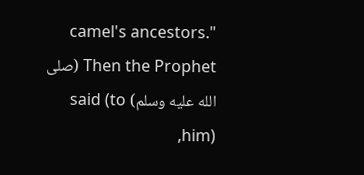camel's ancestors." Then the Prophet (صلى الله عليه وسلم) said (to him),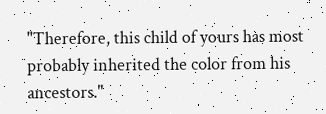"Therefore, this child of yours has most probably inherited the color from his ancestors."